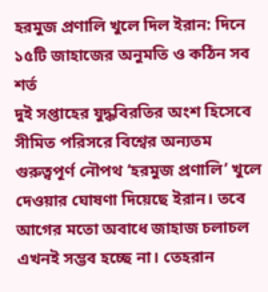হরমুজ প্রণালি খুলে দিল ইরান: দিনে ১৫টি জাহাজের অনুমতি ও কঠিন সব শর্ত
দুই সপ্তাহের যুদ্ধবিরতির অংশ হিসেবে সীমিত পরিসরে বিশ্বের অন্যতম গুরুত্বপূর্ণ নৌপথ ‘হরমুজ প্রণালি’ খুলে দেওয়ার ঘোষণা দিয়েছে ইরান। তবে আগের মতো অবাধে জাহাজ চলাচল এখনই সম্ভব হচ্ছে না। তেহরান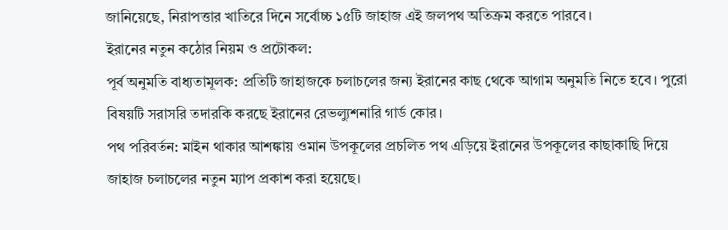জানিয়েছে, নিরাপত্তার খাতিরে দিনে সর্বোচ্চ ১৫টি জাহাজ এই জলপথ অতিক্রম করতে পারবে।
ইরানের নতুন কঠোর নিয়ম ও প্রটোকল:
পূর্ব অনুমতি বাধ্যতামূলক: প্রতিটি জাহাজকে চলাচলের জন্য ইরানের কাছ থেকে আগাম অনুমতি নিতে হবে। পুরো বিষয়টি সরাসরি তদারকি করছে ইরানের রেভল্যুশনারি গার্ড কোর।
পথ পরিবর্তন: মাইন থাকার আশঙ্কায় ওমান উপকূলের প্রচলিত পথ এড়িয়ে ইরানের উপকূলের কাছাকাছি দিয়ে জাহাজ চলাচলের নতুন ম্যাপ প্রকাশ করা হয়েছে।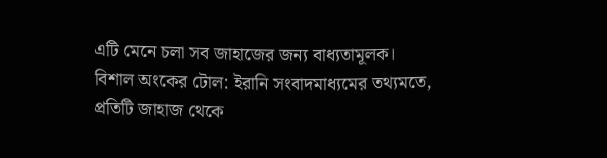এটি মেনে চলা সব জাহাজের জন্য বাধ্যতামূলক।
বিশাল অংকের টোল: ইরানি সংবাদমাধ্যমের তথ্যমতে, প্রতিটি জাহাজ থেকে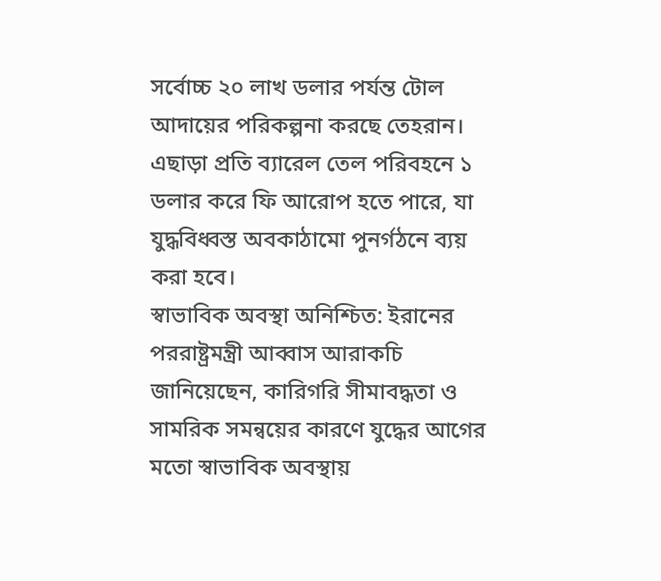সর্বোচ্চ ২০ লাখ ডলার পর্যন্ত টোল আদায়ের পরিকল্পনা করছে তেহরান। এছাড়া প্রতি ব্যারেল তেল পরিবহনে ১ ডলার করে ফি আরোপ হতে পারে, যা যুদ্ধবিধ্বস্ত অবকাঠামো পুনর্গঠনে ব্যয় করা হবে।
স্বাভাবিক অবস্থা অনিশ্চিত: ইরানের পররাষ্ট্রমন্ত্রী আব্বাস আরাকচি জানিয়েছেন, কারিগরি সীমাবদ্ধতা ও সামরিক সমন্বয়ের কারণে যুদ্ধের আগের মতো স্বাভাবিক অবস্থায়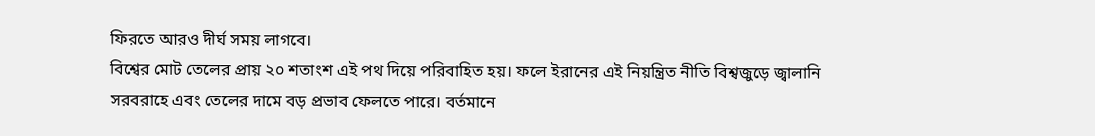ফিরতে আরও দীর্ঘ সময় লাগবে।
বিশ্বের মোট তেলের প্রায় ২০ শতাংশ এই পথ দিয়ে পরিবাহিত হয়। ফলে ইরানের এই নিয়ন্ত্রিত নীতি বিশ্বজুড়ে জ্বালানি সরবরাহে এবং তেলের দামে বড় প্রভাব ফেলতে পারে। বর্তমানে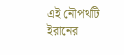এই নৌপথটি ইরানের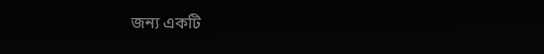জন্য একটি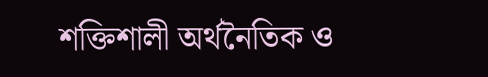শক্তিশালী অর্থনৈতিক ও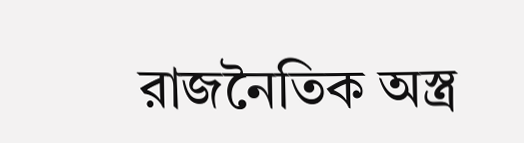রাজনৈতিক অস্ত্র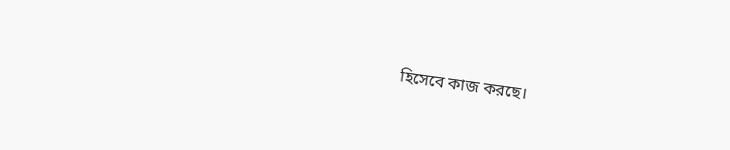হিসেবে কাজ করছে।